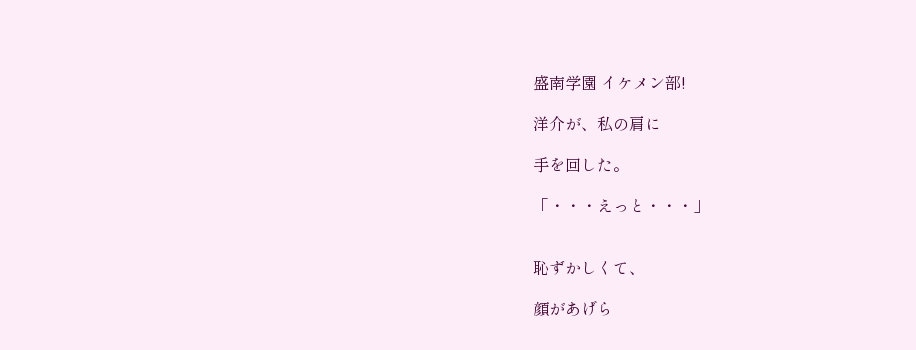盛南学園 イケメン部!

洋介が、私の肩に

手を回した。

「・・・えっと・・・」


恥ずかしくて、

顔があげら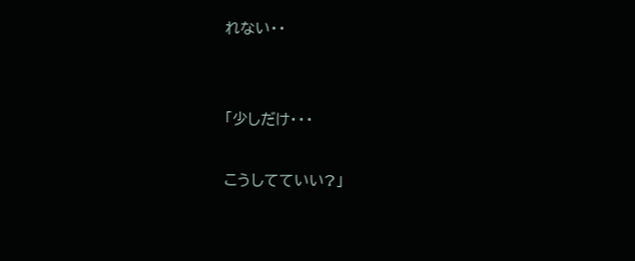れない・・


「少しだけ・・・

こうしてていい?」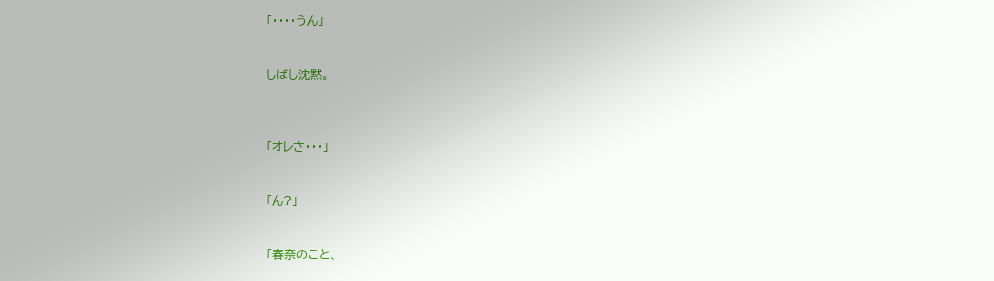「・・・・うん」


しばし沈黙。



「オレさ・・・」


「ん?」


「春奈のこと、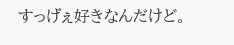すっげぇ好きなんだけど。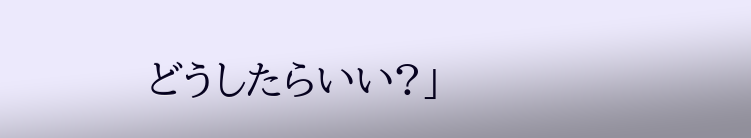どうしたらいい?」